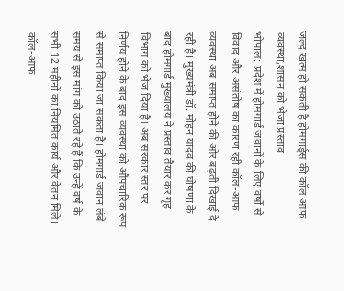जल्द खत्म हो सकती है होमगार्ड्स की कॉल आफ व्यवस्था,शासन को भेजा प्रस्ताव
भोपाल: प्रदेश में होमगार्ड जवानों के लिए वर्षो से विवाद और असंतोष का कारण रही कॉल-आफ व्यवस्था अब समाप्त होने की ओर बढ़ती दिखाई दे रही है। मुख्यमंत्री डॉ. मोहन यादव की घोषणा के बाद होमगार्ड मुख्यालय ने प्रस्ताव तैयार कर गृह विभाग को भेज दिया है। अब सरकार स्तर पर निर्णय होने के बाद इस व्यवस्था को औपचारिक रूप से समाप्त किया जा सकता है। होमगार्ड जवान लंबे समय से इस मांग को उठाते रहे हैं कि उन्हें वर्ष के सभी 12 महीनों का नियमित कार्य और वेतन मिले। कॉल-आफ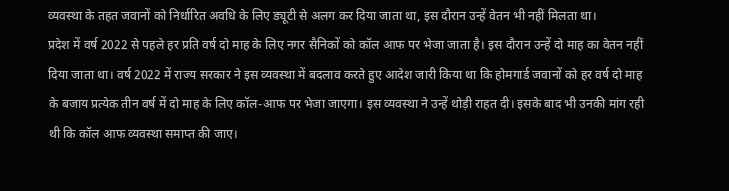व्यवस्था के तहत जवानों को निर्धारित अवधि के लिए ड्यूटी से अलग कर दिया जाता था, इस दौरान उन्हें वेतन भी नहीं मिलता था।
प्रदेश में वर्ष 2022 से पहले हर प्रति वर्ष दो माह के लिए नगर सैनिकों को कॉल आफ पर भेजा जाता है। इस दौरान उन्हें दो माह का वेतन नहीं दिया जाता था। वर्ष 2022 में राज्य सरकार ने इस व्यवस्था में बदलाव करते हुए आदेश जारी किया था कि होमगार्ड जवानों को हर वर्ष दो माह के बजाय प्रत्येक तीन वर्ष में दो माह के लिए कॉल-आफ पर भेजा जाएगा। इस व्यवस्था ने उन्हें थोड़ी राहत दी। इसके बाद भी उनकी मांग रही थी कि कॉल आफ व्यवस्था समाप्त की जाए।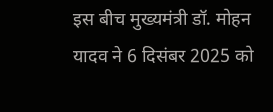इस बीच मुख्यमंत्री डॉ. मोहन यादव ने 6 दिसंबर 2025 को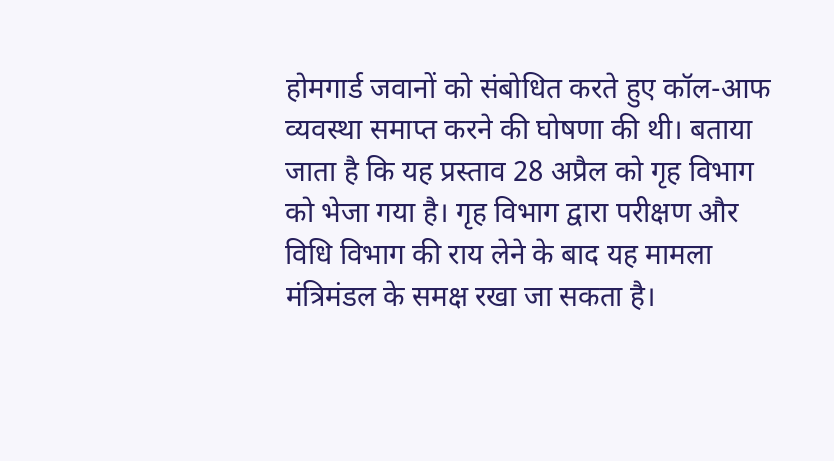होमगार्ड जवानों को संबोधित करते हुए कॉल-आफ व्यवस्था समाप्त करने की घोषणा की थी। बताया जाता है कि यह प्रस्ताव 28 अप्रैल को गृह विभाग को भेजा गया है। गृह विभाग द्वारा परीक्षण और विधि विभाग की राय लेने के बाद यह मामला मंत्रिमंडल के समक्ष रखा जा सकता है।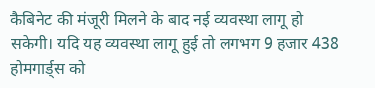कैबिनेट की मंजूरी मिलने के बाद नई व्यवस्था लागू हो सकेगी। यदि यह व्यवस्था लागू हुई तो लगभग 9 हजार 438 होमगार्ड्स को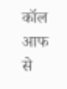कॉल आफ से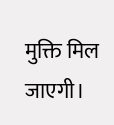मुक्ति मिल जाएगी।